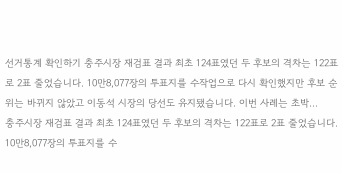선거통계 확인하기 충주시장 재검표 결과 최초 124표였던 두 후보의 격차는 122표로 2표 줄었습니다. 10만8,077장의 투표지를 수작업으로 다시 확인했지만 후보 순위는 바뀌지 않았고 이동석 시장의 당선도 유지됐습니다. 이번 사례는 초박...
충주시장 재검표 결과 최초 124표였던 두 후보의 격차는 122표로 2표 줄었습니다. 10만8,077장의 투표지를 수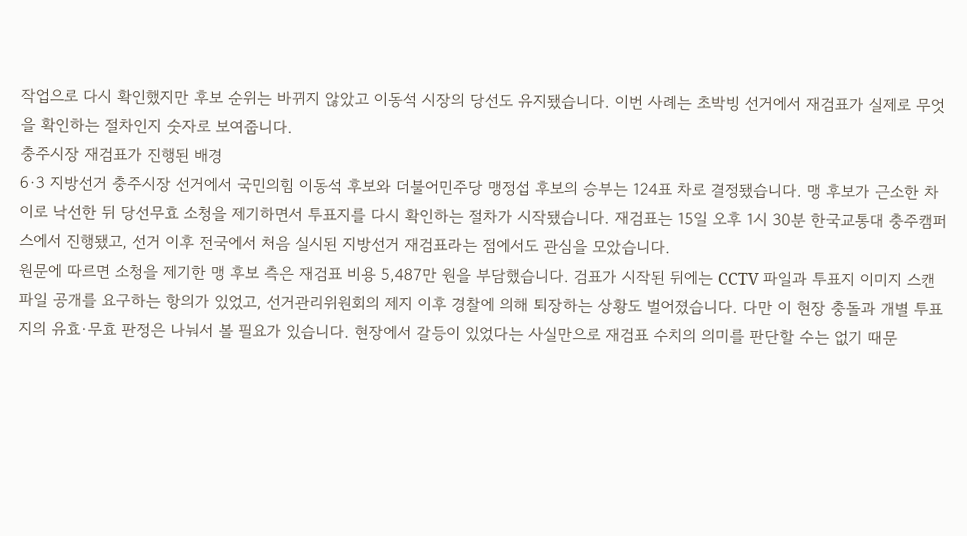작업으로 다시 확인했지만 후보 순위는 바뀌지 않았고 이동석 시장의 당선도 유지됐습니다. 이번 사례는 초박빙 선거에서 재검표가 실제로 무엇을 확인하는 절차인지 숫자로 보여줍니다.
충주시장 재검표가 진행된 배경
6·3 지방선거 충주시장 선거에서 국민의힘 이동석 후보와 더불어민주당 맹정섭 후보의 승부는 124표 차로 결정됐습니다. 맹 후보가 근소한 차이로 낙선한 뒤 당선무효 소청을 제기하면서 투표지를 다시 확인하는 절차가 시작됐습니다. 재검표는 15일 오후 1시 30분 한국교통대 충주캠퍼스에서 진행됐고, 선거 이후 전국에서 처음 실시된 지방선거 재검표라는 점에서도 관심을 모았습니다.
원문에 따르면 소청을 제기한 맹 후보 측은 재검표 비용 5,487만 원을 부담했습니다. 검표가 시작된 뒤에는 CCTV 파일과 투표지 이미지 스캔 파일 공개를 요구하는 항의가 있었고, 선거관리위원회의 제지 이후 경찰에 의해 퇴장하는 상황도 벌어졌습니다. 다만 이 현장 충돌과 개별 투표지의 유효·무효 판정은 나눠서 볼 필요가 있습니다. 현장에서 갈등이 있었다는 사실만으로 재검표 수치의 의미를 판단할 수는 없기 때문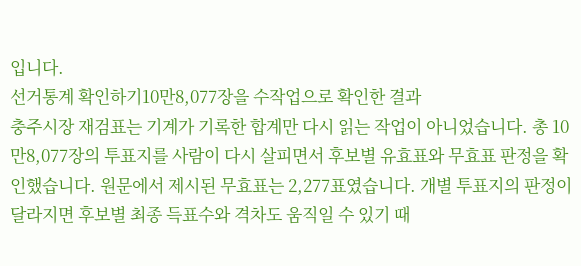입니다.
선거통계 확인하기10만8,077장을 수작업으로 확인한 결과
충주시장 재검표는 기계가 기록한 합계만 다시 읽는 작업이 아니었습니다. 총 10만8,077장의 투표지를 사람이 다시 살피면서 후보별 유효표와 무효표 판정을 확인했습니다. 원문에서 제시된 무효표는 2,277표였습니다. 개별 투표지의 판정이 달라지면 후보별 최종 득표수와 격차도 움직일 수 있기 때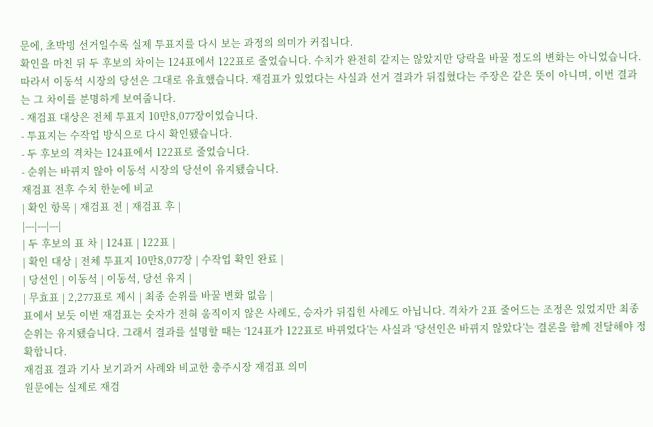문에, 초박빙 선거일수록 실제 투표지를 다시 보는 과정의 의미가 커집니다.
확인을 마친 뒤 두 후보의 차이는 124표에서 122표로 줄었습니다. 수치가 완전히 같지는 않았지만 당락을 바꿀 정도의 변화는 아니었습니다. 따라서 이동석 시장의 당선은 그대로 유효했습니다. 재검표가 있었다는 사실과 선거 결과가 뒤집혔다는 주장은 같은 뜻이 아니며, 이번 결과는 그 차이를 분명하게 보여줍니다.
- 재검표 대상은 전체 투표지 10만8,077장이었습니다.
- 투표지는 수작업 방식으로 다시 확인됐습니다.
- 두 후보의 격차는 124표에서 122표로 줄었습니다.
- 순위는 바뀌지 않아 이동석 시장의 당선이 유지됐습니다.
재검표 전후 수치 한눈에 비교
| 확인 항목 | 재검표 전 | 재검표 후 |
|---|---|---|
| 두 후보의 표 차 | 124표 | 122표 |
| 확인 대상 | 전체 투표지 10만8,077장 | 수작업 확인 완료 |
| 당선인 | 이동석 | 이동석, 당선 유지 |
| 무효표 | 2,277표로 제시 | 최종 순위를 바꿀 변화 없음 |
표에서 보듯 이번 재검표는 숫자가 전혀 움직이지 않은 사례도, 승자가 뒤집힌 사례도 아닙니다. 격차가 2표 줄어드는 조정은 있었지만 최종 순위는 유지됐습니다. 그래서 결과를 설명할 때는 ‘124표가 122표로 바뀌었다’는 사실과 ‘당선인은 바뀌지 않았다’는 결론을 함께 전달해야 정확합니다.
재검표 결과 기사 보기과거 사례와 비교한 충주시장 재검표 의미
원문에는 실제로 재검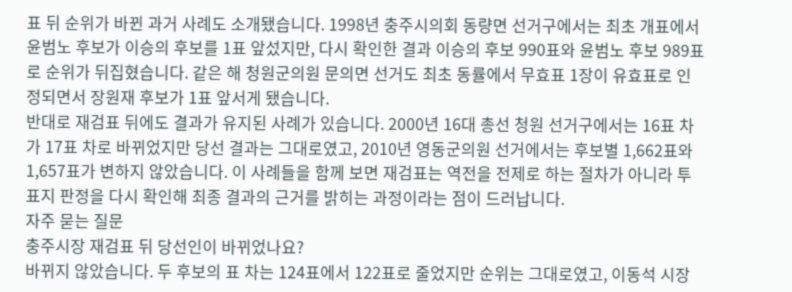표 뒤 순위가 바뀐 과거 사례도 소개됐습니다. 1998년 충주시의회 동량면 선거구에서는 최초 개표에서 윤범노 후보가 이승의 후보를 1표 앞섰지만, 다시 확인한 결과 이승의 후보 990표와 윤범노 후보 989표로 순위가 뒤집혔습니다. 같은 해 청원군의원 문의면 선거도 최초 동률에서 무효표 1장이 유효표로 인정되면서 장원재 후보가 1표 앞서게 됐습니다.
반대로 재검표 뒤에도 결과가 유지된 사례가 있습니다. 2000년 16대 총선 청원 선거구에서는 16표 차가 17표 차로 바뀌었지만 당선 결과는 그대로였고, 2010년 영동군의원 선거에서는 후보별 1,662표와 1,657표가 변하지 않았습니다. 이 사례들을 함께 보면 재검표는 역전을 전제로 하는 절차가 아니라 투표지 판정을 다시 확인해 최종 결과의 근거를 밝히는 과정이라는 점이 드러납니다.
자주 묻는 질문
충주시장 재검표 뒤 당선인이 바뀌었나요?
바뀌지 않았습니다. 두 후보의 표 차는 124표에서 122표로 줄었지만 순위는 그대로였고, 이동석 시장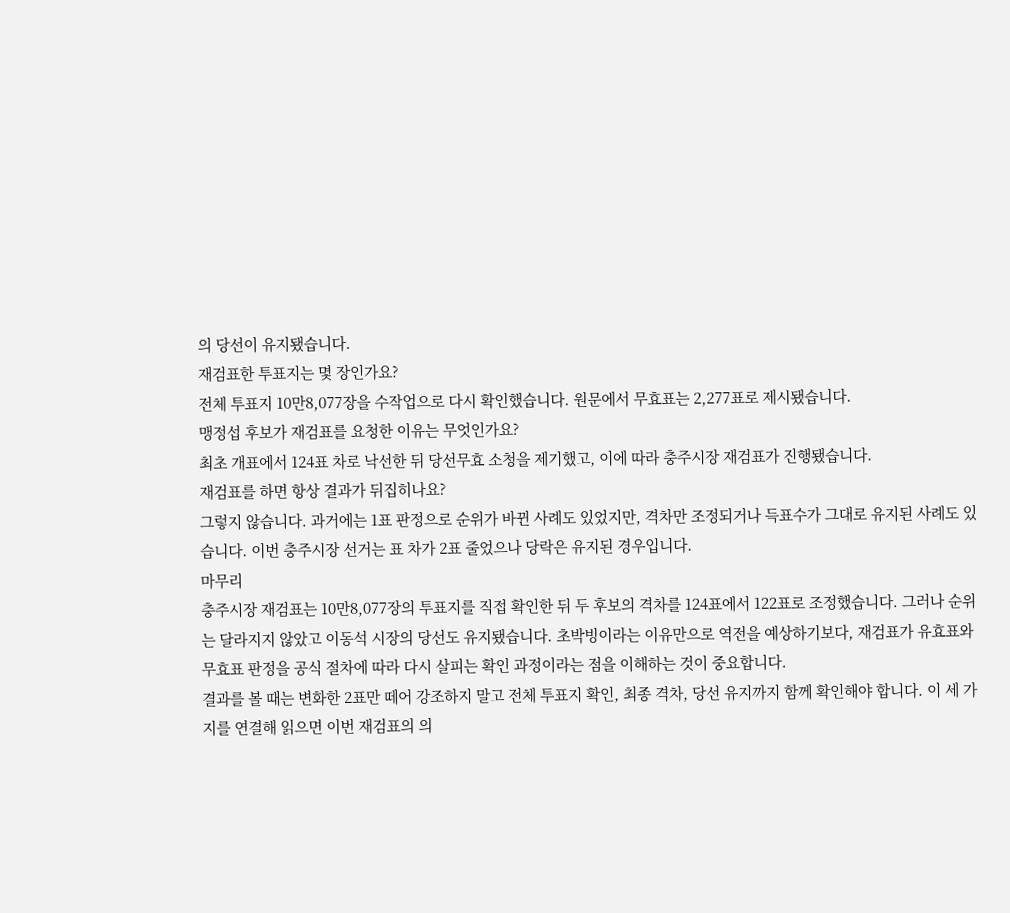의 당선이 유지됐습니다.
재검표한 투표지는 몇 장인가요?
전체 투표지 10만8,077장을 수작업으로 다시 확인했습니다. 원문에서 무효표는 2,277표로 제시됐습니다.
맹정섭 후보가 재검표를 요청한 이유는 무엇인가요?
최초 개표에서 124표 차로 낙선한 뒤 당선무효 소청을 제기했고, 이에 따라 충주시장 재검표가 진행됐습니다.
재검표를 하면 항상 결과가 뒤집히나요?
그렇지 않습니다. 과거에는 1표 판정으로 순위가 바뀐 사례도 있었지만, 격차만 조정되거나 득표수가 그대로 유지된 사례도 있습니다. 이번 충주시장 선거는 표 차가 2표 줄었으나 당락은 유지된 경우입니다.
마무리
충주시장 재검표는 10만8,077장의 투표지를 직접 확인한 뒤 두 후보의 격차를 124표에서 122표로 조정했습니다. 그러나 순위는 달라지지 않았고 이동석 시장의 당선도 유지됐습니다. 초박빙이라는 이유만으로 역전을 예상하기보다, 재검표가 유효표와 무효표 판정을 공식 절차에 따라 다시 살피는 확인 과정이라는 점을 이해하는 것이 중요합니다.
결과를 볼 때는 변화한 2표만 떼어 강조하지 말고 전체 투표지 확인, 최종 격차, 당선 유지까지 함께 확인해야 합니다. 이 세 가지를 연결해 읽으면 이번 재검표의 의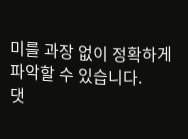미를 과장 없이 정확하게 파악할 수 있습니다.
댓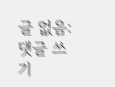글 없음:
댓글 쓰기